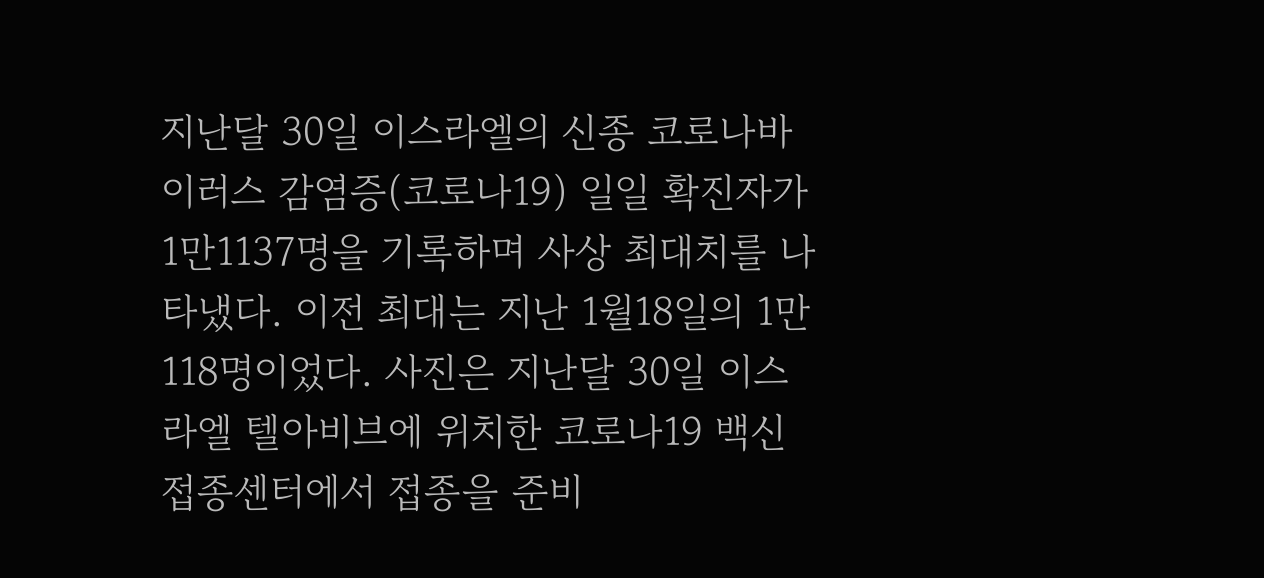지난달 30일 이스라엘의 신종 코로나바이러스 감염증(코로나19) 일일 확진자가 1만1137명을 기록하며 사상 최대치를 나타냈다. 이전 최대는 지난 1월18일의 1만118명이었다. 사진은 지난달 30일 이스라엘 텔아비브에 위치한 코로나19 백신 접종센터에서 접종을 준비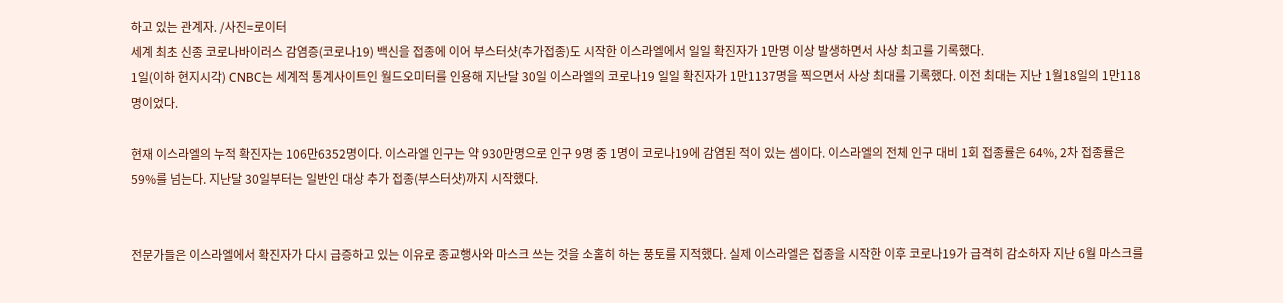하고 있는 관계자. /사진=로이터
세계 최초 신종 코로나바이러스 감염증(코로나19) 백신을 접종에 이어 부스터샷(추가접종)도 시작한 이스라엘에서 일일 확진자가 1만명 이상 발생하면서 사상 최고를 기록했다.
1일(이하 현지시각) CNBC는 세계적 통계사이트인 월드오미터를 인용해 지난달 30일 이스라엘의 코로나19 일일 확진자가 1만1137명을 찍으면서 사상 최대를 기록했다. 이전 최대는 지난 1월18일의 1만118명이었다.

현재 이스라엘의 누적 확진자는 106만6352명이다. 이스라엘 인구는 약 930만명으로 인구 9명 중 1명이 코로나19에 감염된 적이 있는 셈이다. 이스라엘의 전체 인구 대비 1회 접종률은 64%, 2차 접종률은 59%를 넘는다. 지난달 30일부터는 일반인 대상 추가 접종(부스터샷)까지 시작했다.


전문가들은 이스라엘에서 확진자가 다시 급증하고 있는 이유로 종교행사와 마스크 쓰는 것을 소홀히 하는 풍토를 지적했다. 실제 이스라엘은 접종을 시작한 이후 코로나19가 급격히 감소하자 지난 6월 마스크를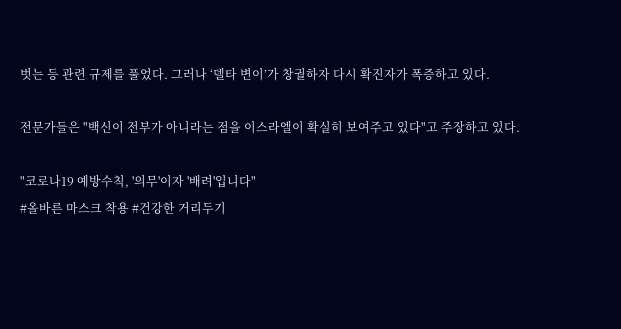벗는 등 관련 규제를 풀었다. 그러나 ‘델타 변이’가 창궐하자 다시 확진자가 폭증하고 있다.

전문가들은 "백신이 전부가 아니라는 점을 이스라엘이 확실히 보여주고 있다"고 주장하고 있다.

"코로나19 예방수칙, '의무'이자 '배려'입니다"
#올바른 마스크 착용 #건강한 거리두기